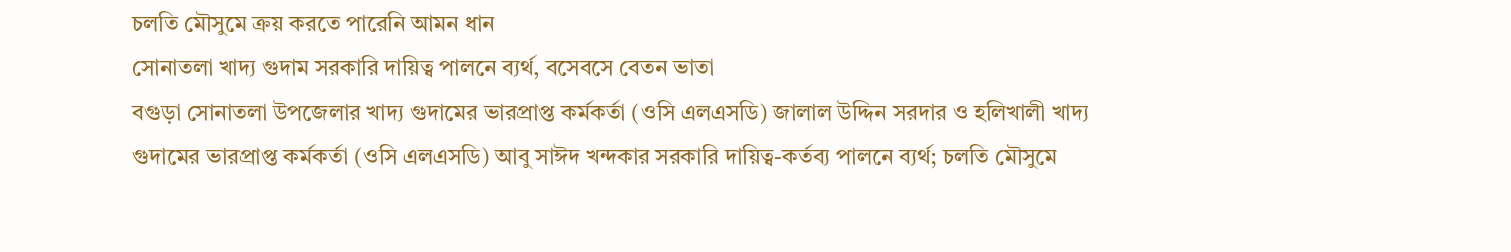চলতি মৌসুমে ক্রয় করতে পারেনি আমন ধান
সোনাতলা খাদ্য গুদাম সরকারি দায়িত্ব পালনে ব্যর্থ, বসেবসে বেতন ভাতা
বগুড়া সোনাতলা উপজেলার খাদ্য গুদামের ভারপ্রাপ্ত কর্মকর্তা (ওসি এলএসডি) জালাল উদ্দিন সরদার ও হলিখালী খাদ্য গুদামের ভারপ্রাপ্ত কর্মকর্তা (ওসি এলএসডি) আবু সাঈদ খন্দকার সরকারি দায়িত্ব-কর্তব্য পালনে ব্যর্থ; চলতি মৌসুমে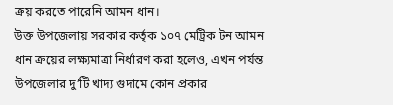ক্রয় করতে পারেনি আমন ধান।
উক্ত উপজেলায় সরকার কর্তৃক ১০৭ মেট্রিক টন আমন ধান ক্রয়ের লক্ষ্যমাত্রা নির্ধারণ করা হলেও, এখন পর্যন্ত উপজেলার দু’টি খাদ্য গুদামে কোন প্রকার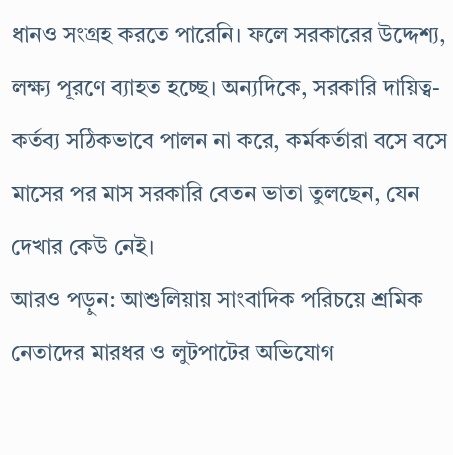ধানও সংগ্রহ করতে পারেনি। ফলে সরকারের উদ্দেশ্য, লক্ষ্য পূরণে ব্যাহত হচ্ছে। অন্যদিকে, সরকারি দায়িত্ব-কর্তব্য সঠিকভাবে পালন না করে, কর্মকর্তারা বসে বসে মাসের পর মাস সরকারি বেতন ভাতা তুলছেন, যেন দেখার কেউ নেই।
আরও পড়ুন: আশুলিয়ায় সাংবাদিক পরিচয়ে শ্রমিক নেতাদের মারধর ও লুটপাটের অভিযোগ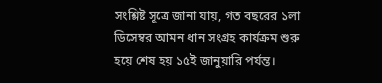সংশ্লিষ্ট সূত্রে জানা যায়, গত বছরের ১লা ডিসেম্বর আমন ধান সংগ্রহ কার্যক্রম শুরু হয়ে শেষ হয় ১৫ই জানুয়ারি পর্যন্ত।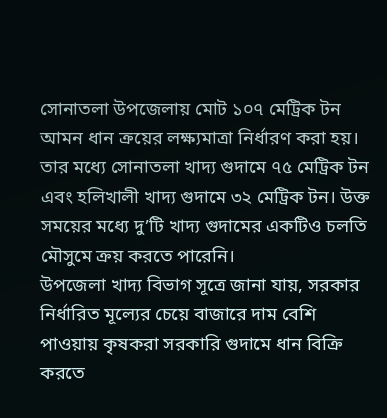সোনাতলা উপজেলায় মোট ১০৭ মেট্রিক টন আমন ধান ক্রয়ের লক্ষ্যমাত্রা নির্ধারণ করা হয়। তার মধ্যে সোনাতলা খাদ্য গুদামে ৭৫ মেট্রিক টন এবং হলিখালী খাদ্য গুদামে ৩২ মেট্রিক টন। উক্ত সময়ের মধ্যে দু’টি খাদ্য গুদামের একটিও চলতি মৌসুমে ক্রয় করতে পারেনি।
উপজেলা খাদ্য বিভাগ সূত্রে জানা যায়, সরকার নির্ধারিত মূল্যের চেয়ে বাজারে দাম বেশি পাওয়ায় কৃষকরা সরকারি গুদামে ধান বিক্রি করতে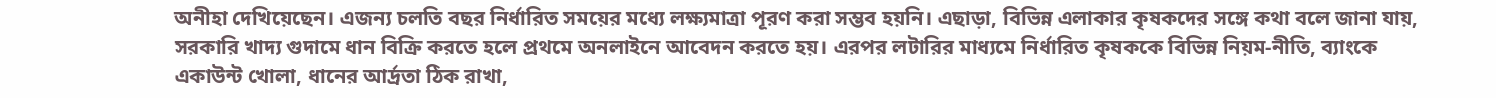অনীহা দেখিয়েছেন। এজন্য চলতি বছর নির্ধারিত সময়ের মধ্যে লক্ষ্যমাত্রা পূরণ করা সম্ভব হয়নি। এছাড়া, বিভিন্ন এলাকার কৃষকদের সঙ্গে কথা বলে জানা যায়, সরকারি খাদ্য গুদামে ধান বিক্রি করতে হলে প্রথমে অনলাইনে আবেদন করতে হয়। এরপর লটারির মাধ্যমে নির্ধারিত কৃষককে বিভিন্ন নিয়ম-নীতি, ব্যাংকে একাউন্ট খোলা, ধানের আর্দ্রতা ঠিক রাখা,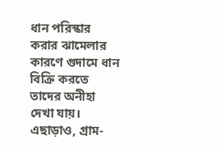ধান পরিস্কার করার ঝামেলার কারণে গুদামে ধান বিক্রি করতে তাদের অনীহা দেখা যায়। এছাড়াও, গ্রাম-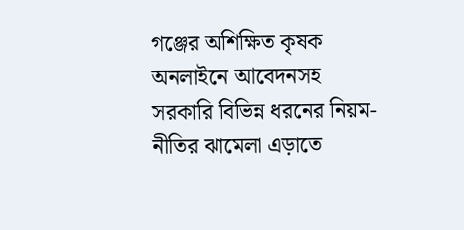গঞ্জের অশিক্ষিত কৃষক অনলাইনে আবেদনসহ সরকারি বিভিন্ন ধরনের নিয়ম-নীতির ঝামেলা এড়াতে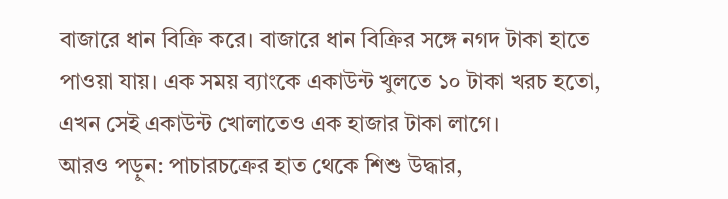বাজারে ধান বিক্রি করে। বাজারে ধান বিক্রির সঙ্গে নগদ টাকা হাতে পাওয়া যায়। এক সময় ব্যাংকে একাউন্ট খুলতে ১০ টাকা খরচ হতো, এখন সেই একাউন্ট খোলাতেও এক হাজার টাকা লাগে।
আরও পড়ুন: পাচারচক্রের হাত থেকে শিশু উদ্ধার,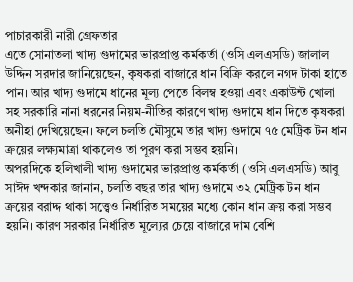পাচারকারী নারী গ্রেফতার
এতে সোনাতলা খাদ্য গুদামের ভারপ্রাপ্ত কর্মকর্তা (ওসি এলএসডি) জালাল উদ্দিন সরদার জানিয়েছেন, কৃষকরা বাজারে ধান বিক্রি করলে নগদ টাকা হাতে পান। আর খাদ্য গুদামে ধানের মূল্য পেতে বিলম্ব হওয়া এবং একাউন্ট খোলা সহ সরকারি নানা ধরনের নিয়ম-নীতির কারণে খাদ্য গুদামে ধান দিতে কৃষকরা অনীহা দেখিয়েছেন। ফলে চলতি মৌসুমে তার খাদ্য গুদামে ৭৫ মেট্রিক টন ধান ক্রয়ের লক্ষ্যমাত্রা থাকলেও তা পূরণ করা সম্ভব হয়নি।
অপরদিকে হলিখালী খাদ্য গুদামের ভারপ্রাপ্ত কর্মকর্তা (ওসি এলএসডি) আবু সাঈদ খন্দকার জানান, চলতি বছর তার খাদ্য গুদামে ৩২ মেট্রিক টন ধান ক্রয়ের বরাদ্দ থাকা সত্ত্বেও নির্ধারিত সময়ের মধ্যে কোন ধান ক্রয় করা সম্ভব হয়নি। কারণ সরকার নির্ধারিত মূল্যের চেয়ে বাজারে দাম বেশি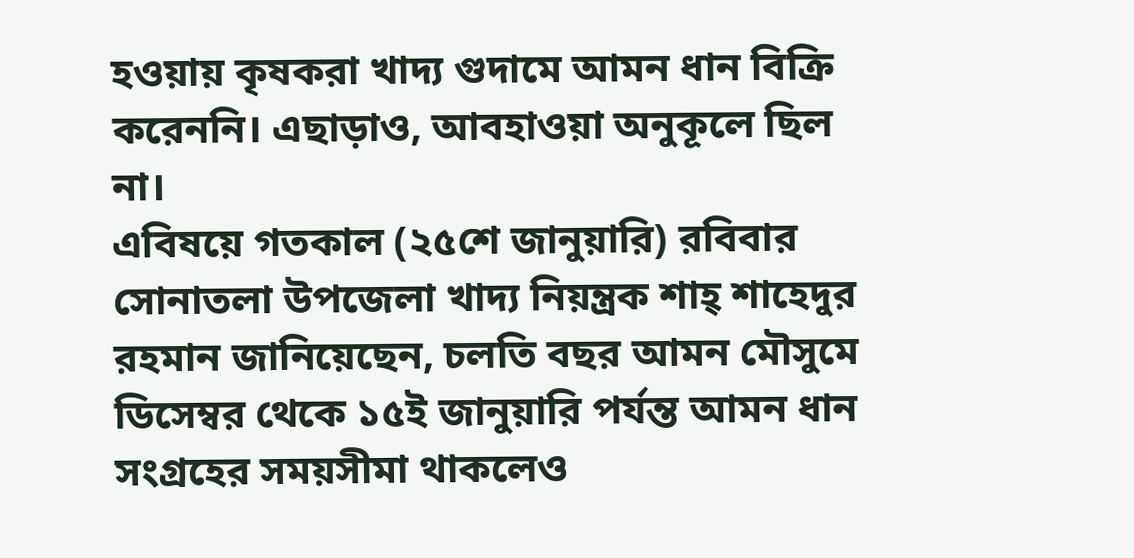হওয়ায় কৃষকরা খাদ্য গুদামে আমন ধান বিক্রি করেননি। এছাড়াও, আবহাওয়া অনুকূলে ছিল না।
এবিষয়ে গতকাল (২৫শে জানুয়ারি) রবিবার সোনাতলা উপজেলা খাদ্য নিয়ন্ত্রক শাহ্ শাহেদুর রহমান জানিয়েছেন, চলতি বছর আমন মৌসুমে ডিসেম্বর থেকে ১৫ই জানুয়ারি পর্যন্ত আমন ধান সংগ্রহের সময়সীমা থাকলেও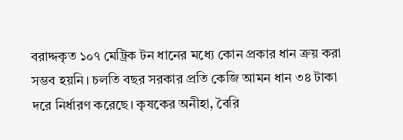বরাদ্দকৃত ১০৭ মেট্রিক টন ধানের মধ্যে কোন প্রকার ধান ক্রয় করা সম্ভব হয়নি। চলতি বছর সরকার প্রতি কেজি আমন ধান ৩৪ টাকা দরে নির্ধারণ করেছে। কৃষকের অনীহা, বৈরি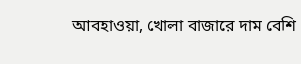আবহাওয়া, খোলা বাজারে দাম বেশি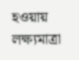হওয়ায় লক্ষ্যমাত্রা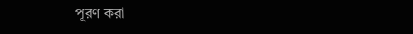পূরণ করা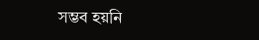সম্ভব হয়নি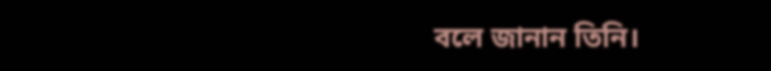বলে জানান তিনি।